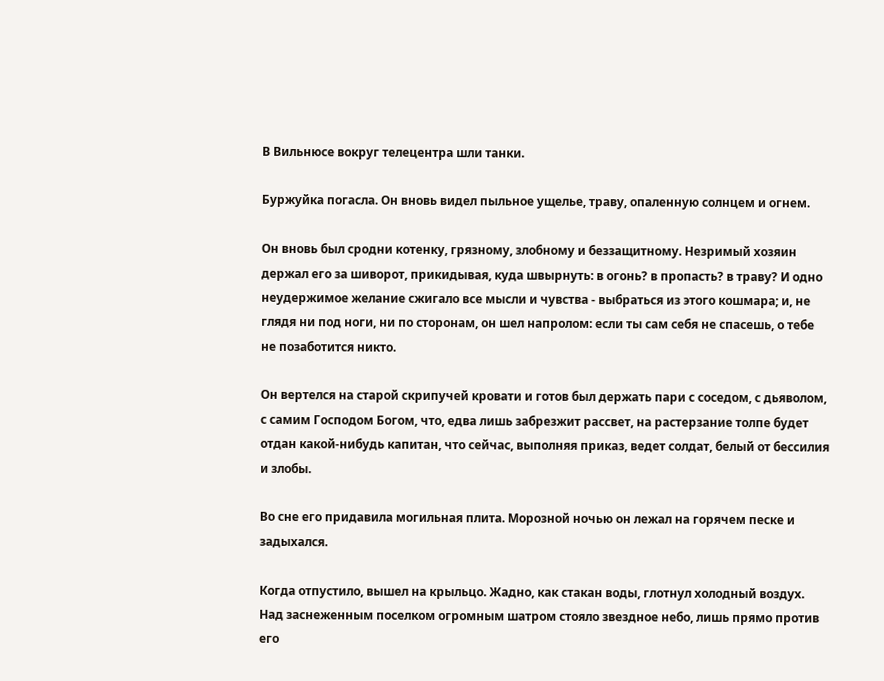В Вильнюсе вокруг телецентра шли танки.

Буржуйка погасла. Он вновь видел пыльное ущелье, траву, опаленную солнцем и огнем.

Он вновь был сродни котенку, грязному, злобному и беззащитному. Незримый хозяин держал его за шиворот, прикидывая, куда швырнуть: в огонь? в пропасть? в траву? И одно неудержимое желание сжигало все мысли и чувства - выбраться из этого кошмара; и, не глядя ни под ноги, ни по сторонам, он шел напролом: если ты сам себя не спасешь, о тебе не позаботится никто.

Он вертелся на старой скрипучей кровати и готов был держать пари с соседом, с дьяволом, с самим Господом Богом, что, едва лишь забрезжит рассвет, на растерзание толпе будет отдан какой-нибудь капитан, что сейчас, выполняя приказ, ведет солдат, белый от бессилия и злобы.

Во сне его придавила могильная плита. Морозной ночью он лежал на горячем песке и задыхался.

Когда отпустило, вышел на крыльцо. Жадно, как стакан воды, глотнул холодный воздух. Над заснеженным поселком огромным шатром стояло звездное небо, лишь прямо против его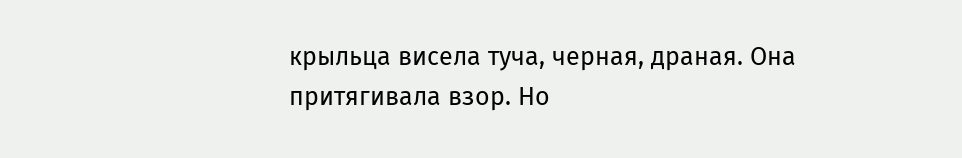крыльца висела туча, черная, драная. Она притягивала взор. Но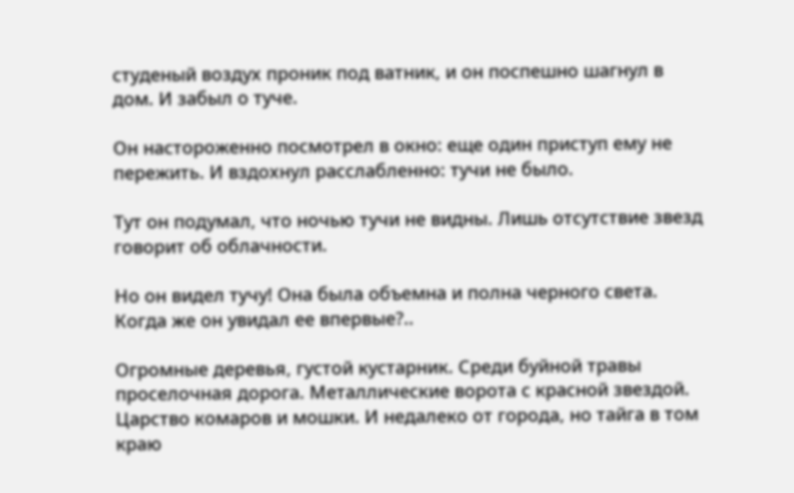студеный воздух проник под ватник, и он поспешно шагнул в дом. И забыл о туче.

Он настороженно посмотрел в окно: еще один приступ ему не пережить. И вздохнул расслабленно: тучи не было.

Тут он подумал, что ночью тучи не видны. Лишь отсутствие звезд говорит об облачности.

Но он видел тучу! Она была объемна и полна черного света. Когда же он увидал ее впервые?..

Огромные деревья, густой кустарник. Среди буйной травы проселочная дорога. Металлические ворота с красной звездой. Царство комаров и мошки. И недалеко от города, но тайга в том краю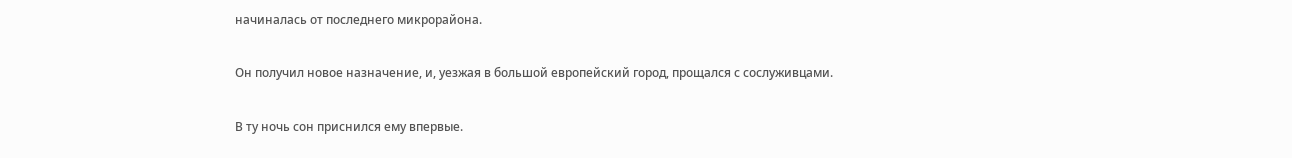начиналась от последнего микрорайона.

Он получил новое назначение, и, уезжая в большой европейский город, прощался с сослуживцами.

В ту ночь сон приснился ему впервые.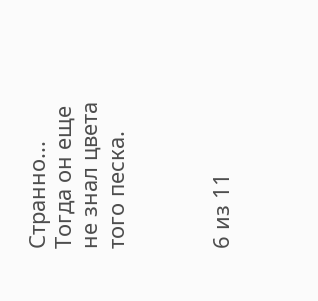Странно... Тогда он еще не знал цвета того песка.



6 из 11